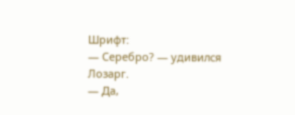Шрифт:
— Серебро? — удивился Лозарг.
— Да,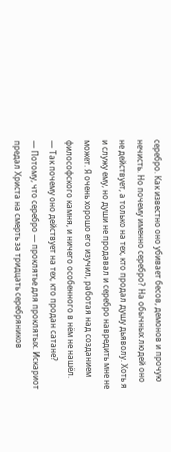серебро. Как известно оно убивает бесов, демонов и прочую нечисть. Но почему именно серебро? На обычных людей оно не действует, а только на тех, кто продал душу дьяволу. Хоть я и служу ему, но души не продавал и серебро навредить мне не может. Я очень хорошо его изучил, работая над созданием философского камня, и ничего особенного в нём не нашёл.
— Так почему оно действует на тех, кто продан сатане?
— Потому, что серебро — проклятье для проклятых. Искариот предал Христа на смерть за тридцать серебряников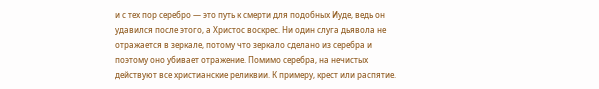и с тех пор серебро — это путь к смерти для подобных Иуде, ведь он удавился после этого, а Христос воскрес. Ни один слуга дьявола не отражается в зеркале, потому что зеркало сделано из серебра и поэтому оно убивает отражение. Помимо серебра, на нечистых действуют все христианские реликвии. К примеру, крест или распятие.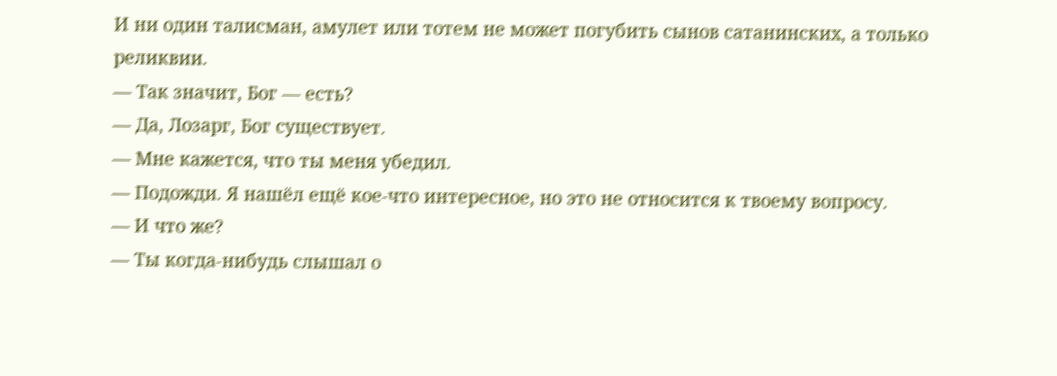И ни один талисман, амулет или тотем не может погубить сынов сатанинских, а только реликвии.
— Так значит, Бог — есть?
— Да, Лозарг, Бог существует.
— Мне кажется, что ты меня убедил.
— Подожди. Я нашёл ещё кое-что интересное, но это не относится к твоему вопросу.
— И что же?
— Ты когда-нибудь слышал о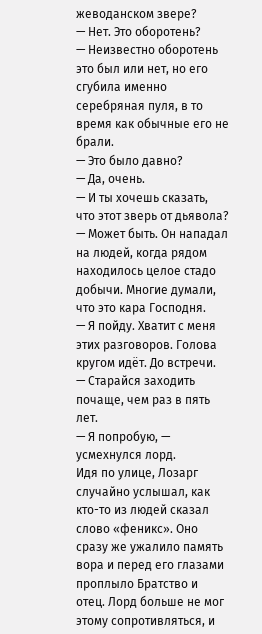жеводанском звере?
— Нет. Это оборотень?
— Неизвестно оборотень это был или нет, но его сгубила именно серебряная пуля, в то время как обычные его не брали.
— Это было давно?
— Да, очень.
— И ты хочешь сказать, что этот зверь от дьявола?
— Может быть. Он нападал на людей, когда рядом находилось целое стадо добычи. Многие думали, что это кара Господня.
— Я пойду. Хватит с меня этих разговоров. Голова кругом идёт. До встречи.
— Старайся заходить почаще, чем раз в пять лет.
— Я попробую, — усмехнулся лорд.
Идя по улице, Лозарг случайно услышал, как кто-то из людей сказал слово «феникс». Оно сразу же ужалило память вора и перед его глазами проплыло Братство и отец. Лорд больше не мог этому сопротивляться, и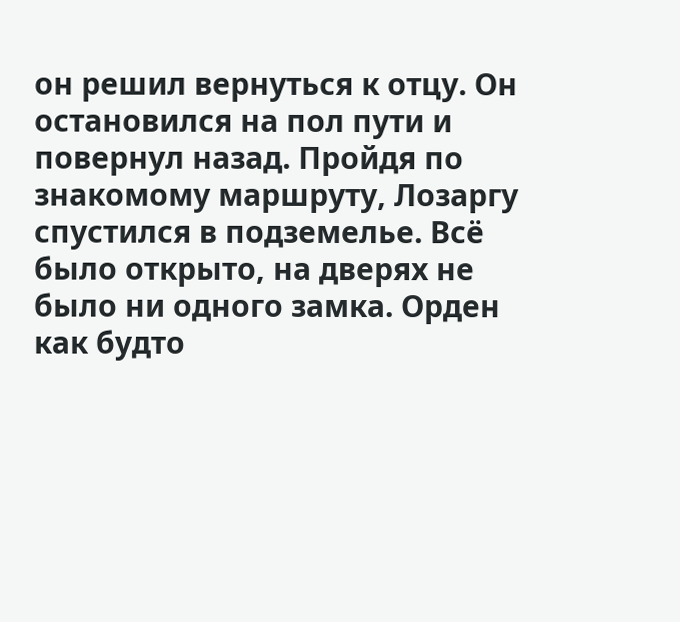он решил вернуться к отцу. Он остановился на пол пути и повернул назад. Пройдя по знакомому маршруту, Лозаргу спустился в подземелье. Всё было открыто, на дверях не было ни одного замка. Орден как будто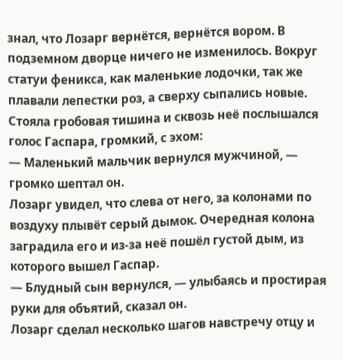знал, что Лозарг вернётся, вернётся вором. В подземном дворце ничего не изменилось. Вокруг статуи феникса, как маленькие лодочки, так же плавали лепестки роз, а сверху сыпались новые. Стояла гробовая тишина и сквозь неё послышался голос Гаспара, громкий, с эхом:
— Маленький мальчик вернулся мужчиной, — громко шептал он.
Лозарг увидел, что слева от него, за колонами по воздуху плывёт серый дымок. Очередная колона заградила его и из-за неё пошёл густой дым, из которого вышел Гаспар.
— Блудный сын вернулся, — улыбаясь и простирая руки для объятий, сказал он.
Лозарг сделал несколько шагов навстречу отцу и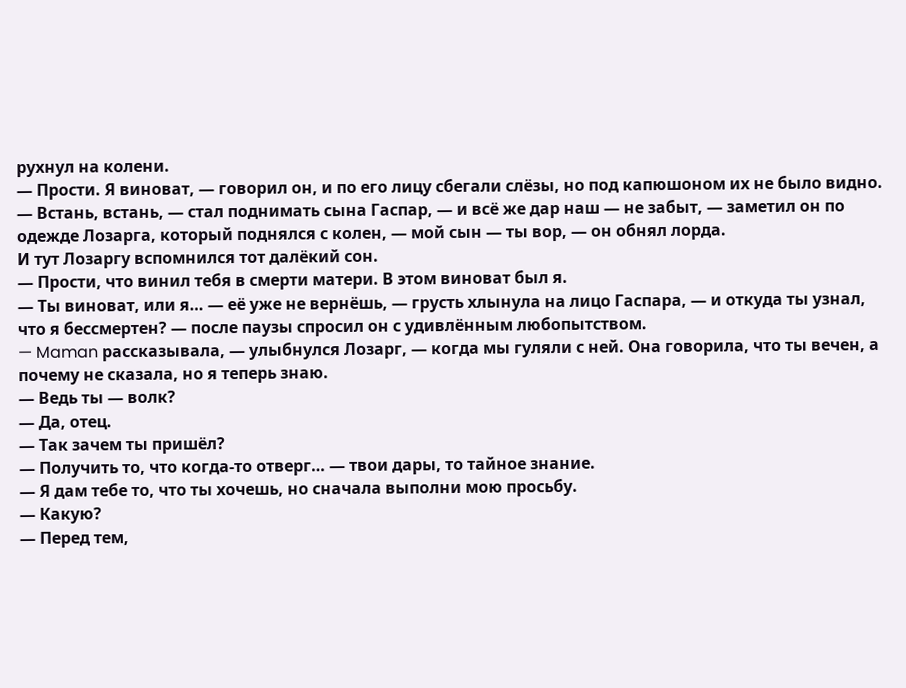рухнул на колени.
— Прости. Я виноват, — говорил он, и по его лицу сбегали слёзы, но под капюшоном их не было видно.
— Встань, встань, — стал поднимать сына Гаспар, — и всё же дар наш — не забыт, — заметил он по одежде Лозарга, который поднялся с колен, — мой сын — ты вор, — он обнял лорда.
И тут Лозаргу вспомнился тот далёкий сон.
— Прости, что винил тебя в смерти матери. В этом виноват был я.
— Ты виноват, или я… — её уже не вернёшь, — грусть хлынула на лицо Гаспара, — и откуда ты узнал, что я бессмертен? — после паузы спросил он с удивлённым любопытством.
— Maman рассказывала, — улыбнулся Лозарг, — когда мы гуляли с ней. Она говорила, что ты вечен, а почему не сказала, но я теперь знаю.
— Ведь ты — волк?
— Да, отец.
— Так зачем ты пришёл?
— Получить то, что когда-то отверг… — твои дары, то тайное знание.
— Я дам тебе то, что ты хочешь, но сначала выполни мою просьбу.
— Какую?
— Перед тем,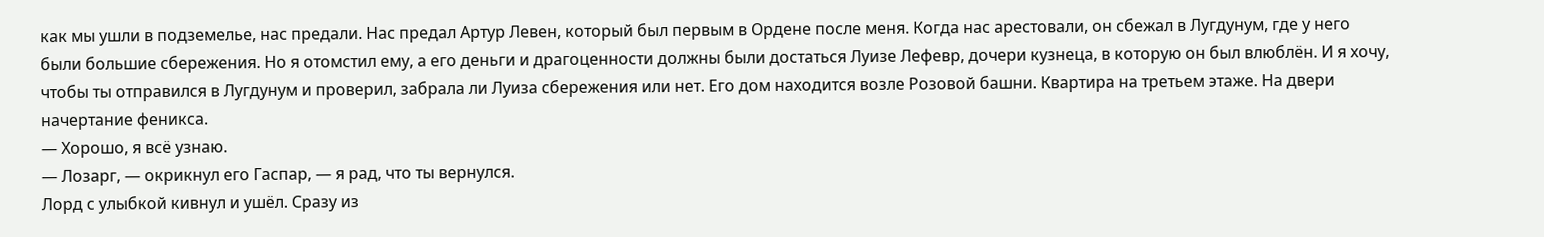как мы ушли в подземелье, нас предали. Нас предал Артур Левен, который был первым в Ордене после меня. Когда нас арестовали, он сбежал в Лугдунум, где у него были большие сбережения. Но я отомстил ему, а его деньги и драгоценности должны были достаться Луизе Лефевр, дочери кузнеца, в которую он был влюблён. И я хочу, чтобы ты отправился в Лугдунум и проверил, забрала ли Луиза сбережения или нет. Его дом находится возле Розовой башни. Квартира на третьем этаже. На двери начертание феникса.
— Хорошо, я всё узнаю.
— Лозарг, — окрикнул его Гаспар, — я рад, что ты вернулся.
Лорд с улыбкой кивнул и ушёл. Сразу из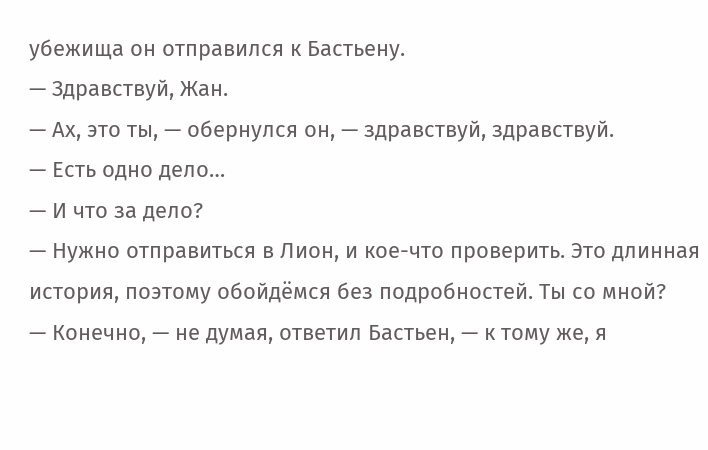убежища он отправился к Бастьену.
— Здравствуй, Жан.
— Ах, это ты, — обернулся он, — здравствуй, здравствуй.
— Есть одно дело…
— И что за дело?
— Нужно отправиться в Лион, и кое-что проверить. Это длинная история, поэтому обойдёмся без подробностей. Ты со мной?
— Конечно, — не думая, ответил Бастьен, — к тому же, я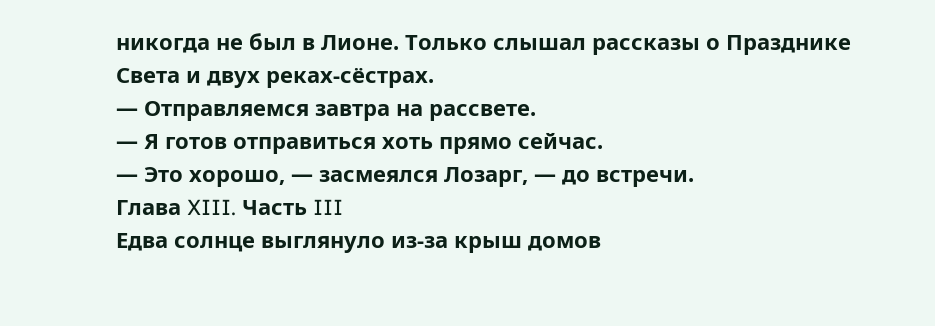никогда не был в Лионе. Только слышал рассказы о Празднике Света и двух реках-сёстрах.
— Отправляемся завтра на рассвете.
— Я готов отправиться хоть прямо сейчас.
— Это хорошо, — засмеялся Лозарг, — до встречи.
Глава XIII. Часть III
Едва солнце выглянуло из-за крыш домов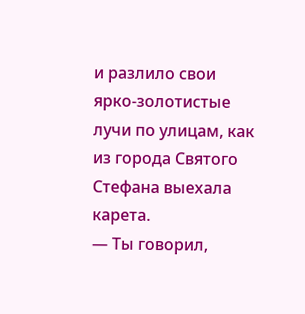и разлило свои ярко-золотистые лучи по улицам, как из города Святого Стефана выехала карета.
— Ты говорил,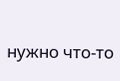нужно что-то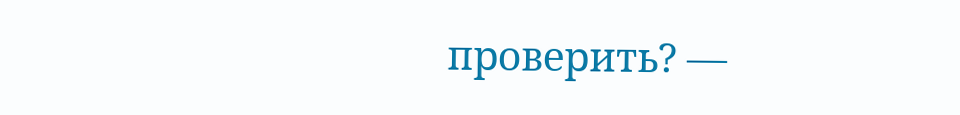проверить? —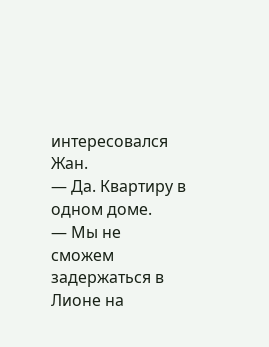интересовался Жан.
— Да. Квартиру в одном доме.
— Мы не сможем задержаться в Лионе на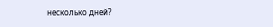несколько дней?